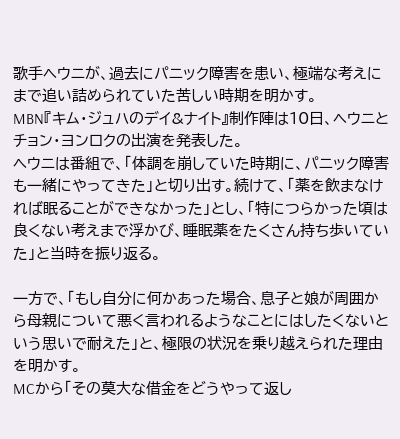歌手ヘウニが、過去にパニック障害を患い、極端な考えにまで追い詰められていた苦しい時期を明かす。
MBN『キム・ジュハのデイ&ナイト』制作陣は10日、ヘウニとチョン・ヨンロクの出演を発表した。
ヘウニは番組で、「体調を崩していた時期に、パニック障害も一緒にやってきた」と切り出す。続けて、「薬を飲まなければ眠ることができなかった」とし、「特につらかった頃は良くない考えまで浮かび、睡眠薬をたくさん持ち歩いていた」と当時を振り返る。

一方で、「もし自分に何かあった場合、息子と娘が周囲から母親について悪く言われるようなことにはしたくないという思いで耐えた」と、極限の状況を乗り越えられた理由を明かす。
MCから「その莫大な借金をどうやって返し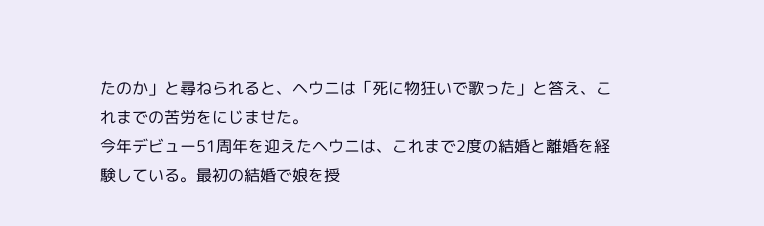たのか」と尋ねられると、ヘウニは「死に物狂いで歌った」と答え、これまでの苦労をにじませた。
今年デビュー51周年を迎えたヘウニは、これまで2度の結婚と離婚を経験している。最初の結婚で娘を授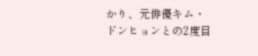かり、元俳優キム・ドンヒョンとの2度目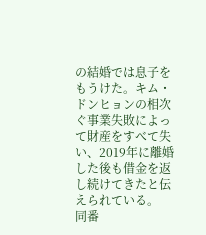の結婚では息子をもうけた。キム・ドンヒョンの相次ぐ事業失敗によって財産をすべて失い、2019年に離婚した後も借金を返し続けてきたと伝えられている。
同番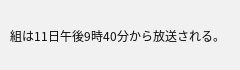組は11日午後9時40分から放送される。